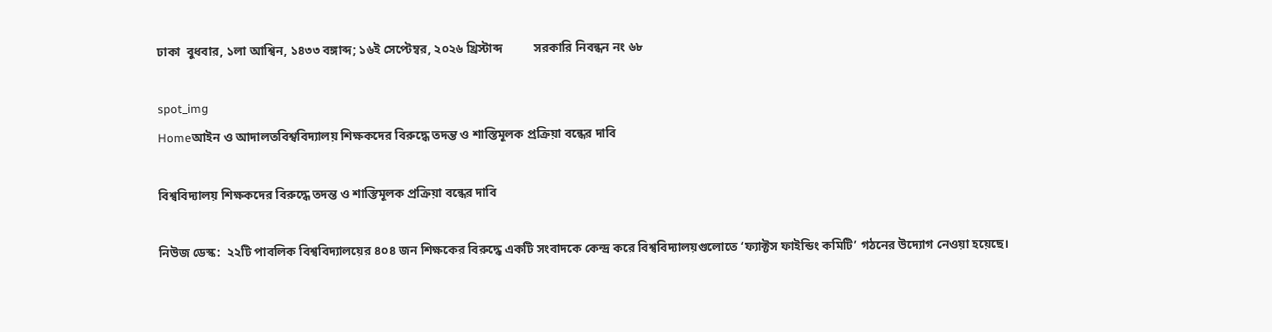ঢাকা  বুধবার, ১লা আশ্বিন, ১৪৩৩ বঙ্গাব্দ; ১৬ই সেপ্টেম্বর, ২০২৬ খ্রিস্টাব্দ          সরকারি নিবন্ধন নং ৬৮

spot_img
Homeআইন ও আদালতবিশ্ববিদ্যালয় শিক্ষকদের বিরুদ্ধে তদন্ত ও শাস্তিমূলক প্রক্রিয়া বন্ধের দাবি

বিশ্ববিদ্যালয় শিক্ষকদের বিরুদ্ধে তদন্ত ও শাস্তিমূলক প্রক্রিয়া বন্ধের দাবি

নিউজ ডেস্ক:  ২২টি পাবলিক বিশ্ববিদ্যালয়ের ৪০৪ জন শিক্ষকের বিরুদ্ধে একটি সংবাদকে কেন্দ্র করে বিশ্ববিদ্যালয়গুলোতে ‘ফ্যাক্টস ফাইন্ডিং কমিটি’ গঠনের উদ্যোগ নেওয়া হয়েছে।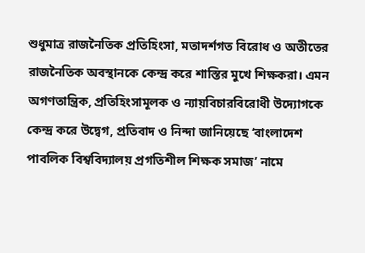শুধুমাত্র রাজনৈতিক প্রতিহিংসা, মতাদর্শগত বিরোধ ও অতীতের রাজনৈতিক অবস্থানকে কেন্দ্র করে শাস্তির মুখে শিক্ষকরা। এমন অগণতান্ত্রিক, প্রতিহিংসামূলক ও ন্যায়বিচারবিরোধী উদ্যোগকে কেন্দ্র করে উদ্বেগ, প্রতিবাদ ও নিন্দা জানিয়েছে ‘বাংলাদেশ পাবলিক বিশ্ববিদ্যালয় প্রগতিশীল শিক্ষক সমাজ’ নামে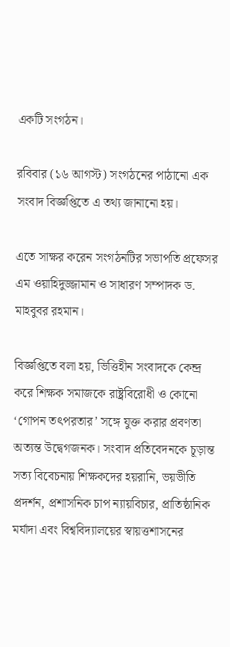একটি সংগঠন।

রবিবার (১৬ আগস্ট) সংগঠনের পাঠানো এক সংবাদ বিজ্ঞপ্তিতে এ তথ্য জানানো হয়।

এতে সাক্ষর করেন সংগঠনটির সভাপতি প্রফেসর এম ওয়াহিদুজ্জামান ও সাধারণ সম্পাদক ড. মাহবুবর রহমান।

বিজ্ঞপ্তিতে বলা হয়, ভিত্তিহীন সংবাদকে কেন্দ্র করে শিক্ষক সমাজকে রাষ্ট্রবিরোধী ও কোনো ‘গোপন তৎপরতার’ সঙ্গে যুক্ত করার প্রবণতা অত্যন্ত উদ্বেগজনক। সংবাদ প্রতিবেদনকে চূড়ান্ত সত্য বিবেচনায় শিক্ষকদের হয়রানি, ভয়ভীতি প্রদর্শন, প্রশাসনিক চাপ ন্যায়বিচার, প্রাতিষ্ঠানিক মর্যাদা এবং বিশ্ববিদ্যালয়ের স্বায়ত্তশাসনের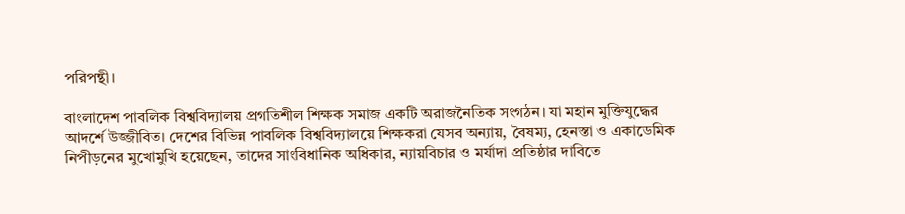পরিপন্থী।

বাংলাদেশ পাবলিক বিশ্ববিদ্যালয় প্রগতিশীল শিক্ষক সমাজ একটি অরাজনৈতিক সংগঠন। যা মহান মুক্তিযুদ্ধের আদর্শে উজ্জীবিত। দেশের বিভিন্ন পাবলিক বিশ্ববিদ্যালয়ে শিক্ষকরা যেসব অন্যায়, বৈষম্য, হেনস্তা ও একাডেমিক নিপীড়নের মুখোমুখি হয়েছেন, তাদের সাংবিধানিক অধিকার, ন্যায়বিচার ও মর্যাদা প্রতিষ্ঠার দাবিতে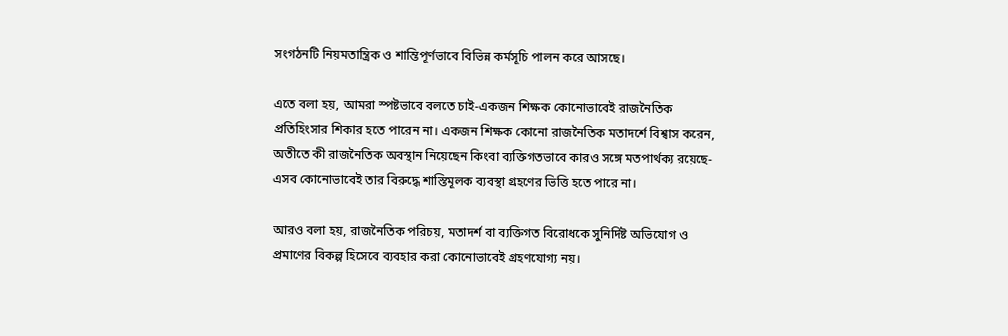সংগঠনটি নিয়মতান্ত্রিক ও শান্তিপূর্ণভাবে বিভিন্ন কর্মসূচি পালন করে আসছে।

এতে বলা হয়, আমরা স্পষ্টভাবে বলতে চাই-একজন শিক্ষক কোনোভাবেই রাজনৈতিক প্রতিহিংসার শিকার হতে পারেন না। একজন শিক্ষক কোনো রাজনৈতিক মতাদর্শে বিশ্বাস করেন, অতীতে কী রাজনৈতিক অবস্থান নিয়েছেন কিংবা ব্যক্তিগতভাবে কারও সঙ্গে মতপার্থক্য রয়েছে-এসব কোনোভাবেই তার বিরুদ্ধে শাস্তিমূলক ব্যবস্থা গ্রহণের ভিত্তি হতে পারে না।

আরও বলা হয়, রাজনৈতিক পরিচয়, মতাদর্শ বা ব্যক্তিগত বিরোধকে সুনির্দিষ্ট অভিযোগ ও প্রমাণের বিকল্প হিসেবে ব্যবহার করা কোনোভাবেই গ্রহণযোগ্য নয়।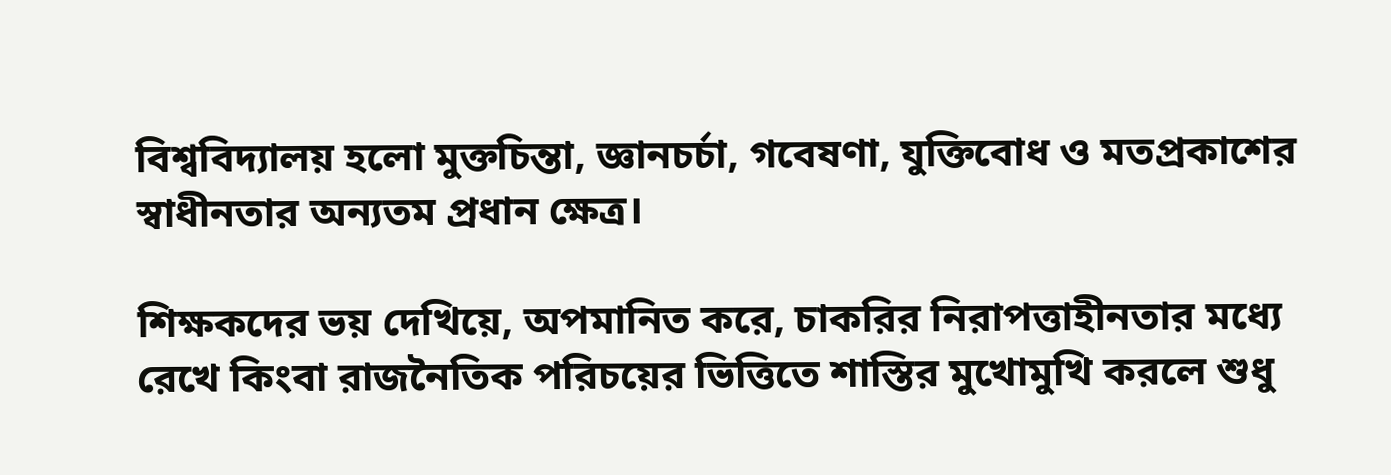বিশ্ববিদ্যালয় হলো মুক্তচিন্তা, জ্ঞানচর্চা, গবেষণা, যুক্তিবোধ ও মতপ্রকাশের স্বাধীনতার অন্যতম প্রধান ক্ষেত্র।

শিক্ষকদের ভয় দেখিয়ে, অপমানিত করে, চাকরির নিরাপত্তাহীনতার মধ্যে রেখে কিংবা রাজনৈতিক পরিচয়ের ভিত্তিতে শাস্তির মুখোমুখি করলে শুধু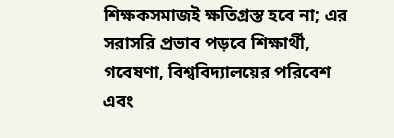শিক্ষকসমাজই ক্ষতিগ্রস্ত হবে না; এর সরাসরি প্রভাব পড়বে শিক্ষার্থী, গবেষণা, বিশ্ববিদ্যালয়ের পরিবেশ এবং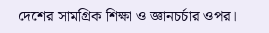দেশের সামগ্রিক শিক্ষা ও জ্ঞানচর্চার ওপর।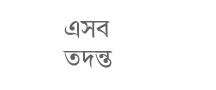এসব তদন্ত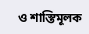ও শাস্তিমূলক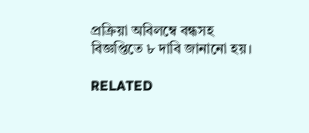প্রক্রিয়া অবিলম্বে বন্ধসহ বিজ্ঞপ্তিতে ৮ দাবি জানানো হয়।

RELATED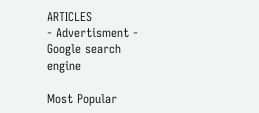ARTICLES
- Advertisment -
Google search engine

Most Popular